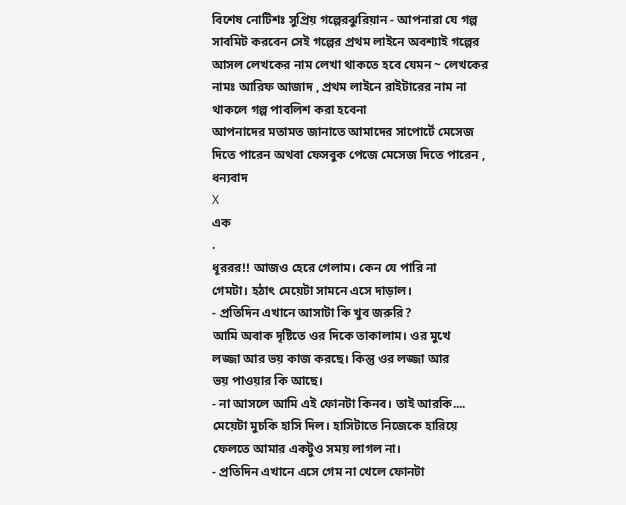বিশেষ নোটিশঃ সুপ্রিয় গল্পেরঝুরিয়ান - আপনারা যে গল্প সাবমিট করবেন সেই গল্পের প্রথম লাইনে অবশ্যাই গল্পের আসল লেখকের নাম লেখা থাকতে হবে যেমন ~ লেখকের নামঃ আরিফ আজাদ , প্রথম লাইনে রাইটারের নাম না থাকলে গল্প পাবলিশ করা হবেনা
আপনাদের মতামত জানাতে আমাদের সাপোর্টে মেসেজ দিতে পারেন অথবা ফেসবুক পেজে মেসেজ দিতে পারেন , ধন্যবাদ
X
এক
.
ধূররর!! আজও হেরে গেলাম। কেন যে পারি না
গেমটা। হঠাৎ মেয়েটা সামনে এসে দাড়াল।
- প্রতিদিন এখানে আসাটা কি খুব জরুরি?
আমি অবাক দৃষ্টিতে ওর দিকে তাকালাম। ওর মুখে
লজ্জা আর ভয় কাজ করছে। কিন্তু ওর লজ্জা আর
ভয় পাওয়ার কি আছে।
- না আসলে আমি এই ফোনটা কিনব। তাই আরকি....
মেয়েটা মুচকি হাসি দিল। হাসিটাতে নিজেকে হারিয়ে
ফেলতে আমার একটুও সময় লাগল না।
- প্রতিদিন এখানে এসে গেম না খেলে ফোনটা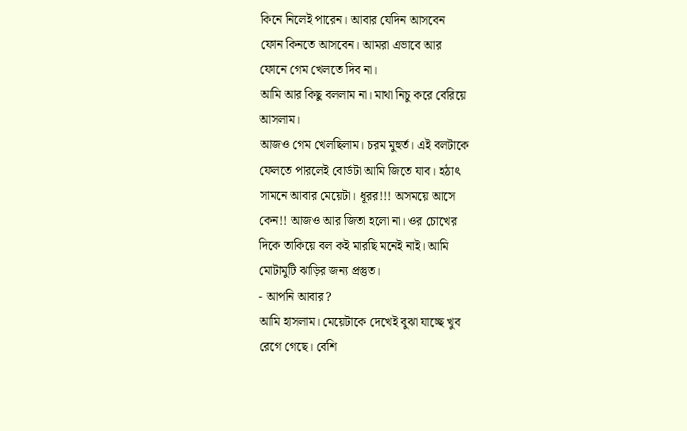কিনে নিলেই পারেন। আবার যেদিন আসবেন
ফোন কিনতে আসবেন। আমরা এভাবে আর
ফোনে গেম খেলতে দিব না।
আমি আর কিছু বললাম না। মাথা নিচু করে বেরিয়ে
আসলাম।
আজও গেম খেলছিলাম। চরম মুহুর্ত। এই বলটাকে
ফেলতে পারলেই বোর্ডটা আমি জিতে যাব। হঠাৎ
সামনে আবার মেয়েটা। ধূরর!!! অসময়ে আসে
কেন!! আজও আর জিতা হলো না। ওর চোখের
দিকে তাকিয়ে বল কই মারছি মনেই নাই। আমি
মোটামুটি ঝাড়ির জন্য প্রস্তুত।
- আপনি আবার?
আমি হাসলাম। মেয়েটাকে দেখেই বুঝা যাচ্ছে খুব
রেগে গেছে। বেশি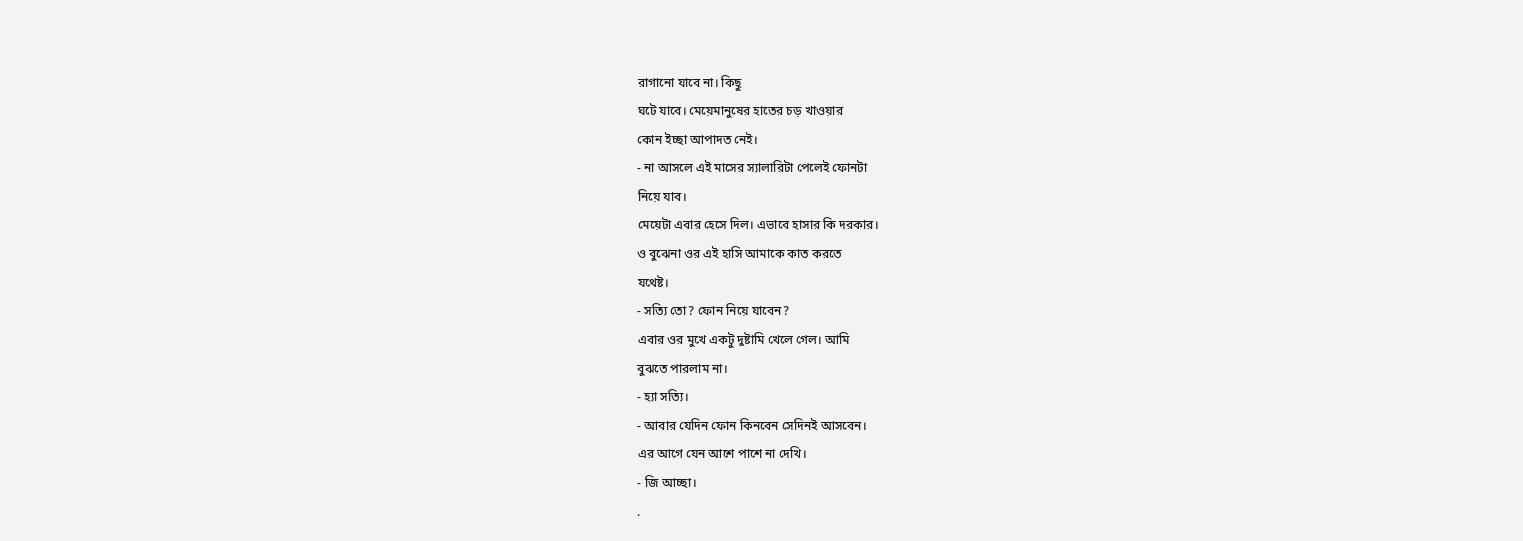রাগানো যাবে না। কিছু
ঘটে যাবে। মেয়েমানুষের হাতের চড় খাওয়ার
কোন ইচ্ছা আপাদত নেই।
- না আসলে এই মাসের স্যালারিটা পেলেই ফোনটা
নিয়ে যাব।
মেয়েটা এবার হেসে দিল। এভাবে হাসার কি দরকার।
ও বুঝেনা ওর এই হাসি আমাকে কাত করতে
যথেষ্ট।
- সত্যি তো? ফোন নিয়ে যাবেন?
এবার ওর মুখে একটু দুষ্টামি খেলে গেল। আমি
বুঝতে পারলাম না।
- হ্যা সত্যি।
- আবার যেদিন ফোন কিনবেন সেদিনই আসবেন।
এর আগে যেন আশে পাশে না দেখি।
- জি আচ্ছা।
.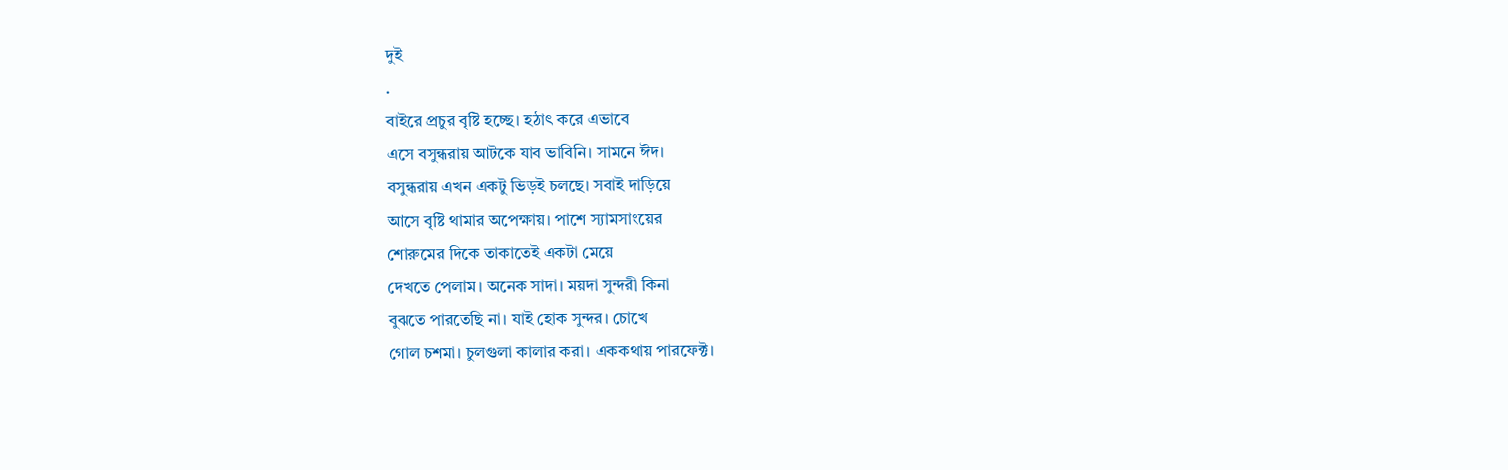দুই
.
বাইরে প্রচুর বৃষ্টি হচ্ছে। হঠাৎ করে এভাবে
এসে বসুন্ধরায় আটকে যাব ভাবিনি। সামনে ঈদ।
বসুন্ধরায় এখন একটু ভিড়ই চলছে। সবাই দাড়িয়ে
আসে বৃষ্টি থামার অপেক্ষায়। পাশে স্যামসাংয়ের
শোরুমের দিকে তাকাতেই একটা মেয়ে
দেখতে পেলাম। অনেক সাদা। ময়দা সুন্দরী কিনা
বুঝতে পারতেছি না। যাই হোক সুন্দর। চোখে
গোল চশমা। চুলগুলা কালার করা। এককথায় পারফেক্ট।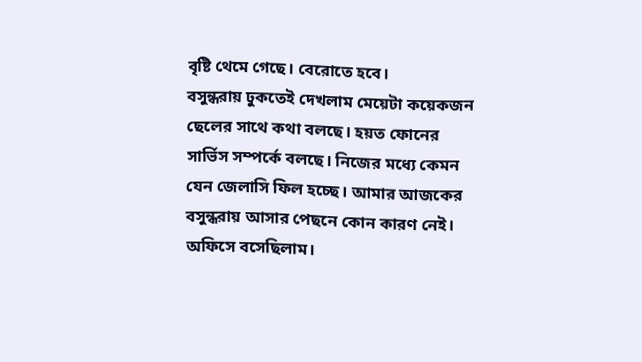বৃষ্টি থেমে গেছে। বেরোতে হবে।
বসুন্ধরায় ঢুকতেই দেখলাম মেয়েটা কয়েকজন
ছেলের সাথে কথা বলছে। হয়ত ফোনের
সার্ভিস সম্পর্কে বলছে। নিজের মধ্যে কেমন
যেন জেলাসি ফিল হচ্ছে। আমার আজকের
বসুন্ধরায় আসার পেছনে কোন কারণ নেই।
অফিসে বসেছিলাম।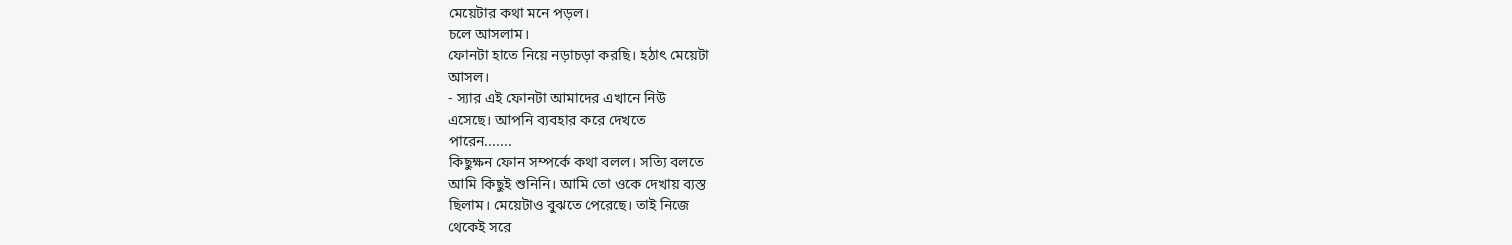মেয়েটার কথা মনে পড়ল।
চলে আসলাম।
ফোনটা হাতে নিয়ে নড়াচড়া করছি। হঠাৎ মেয়েটা
আসল।
- স্যার এই ফোনটা আমাদের এখানে নিউ
এসেছে। আপনি ব্যবহার করে দেখতে
পারেন.......
কিছুক্ষন ফোন সম্পর্কে কথা বলল। সত্যি বলতে
আমি কিছুই শুনিনি। আমি তো ওকে দেখায় ব্যস্ত
ছিলাম। মেয়েটাও বুঝতে পেরেছে। তাই নিজে
থেকেই সরে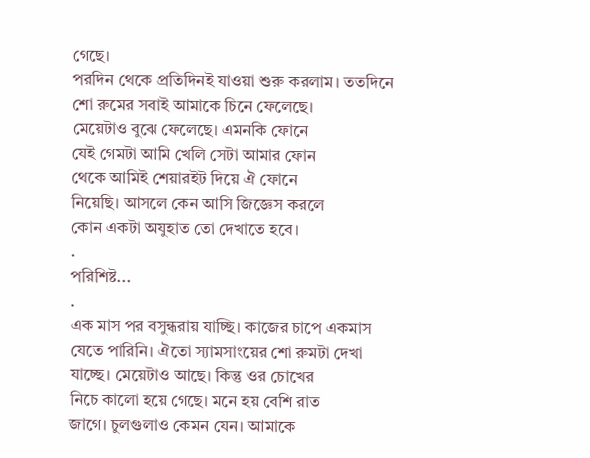গেছে।
পরদিন থেকে প্রতিদিনই যাওয়া শুরু করলাম। ততদিনে
শো রুমের সবাই আমাকে চিনে ফেলেছে।
মেয়েটাও বুঝে ফেলেছে। এমনকি ফোনে
যেই গেমটা আমি খেলি সেটা আমার ফোন
থেকে আমিই শেয়ারইট দিয়ে ঐ ফোনে
নিয়েছি। আসলে কেন আসি জিজ্ঞেস করলে
কোন একটা অযুহাত তো দেখাতে হবে।
.
পরিশিষ্ট...
.
এক মাস পর বসুন্ধরায় যাচ্ছি। কাজের চাপে একমাস
যেতে পারিনি। ঐতো স্যামসাংয়ের শো রুমটা দেখা
যাচ্ছে। মেয়েটাও আছে। কিন্তু ওর চোখের
নিচে কালো হয়ে গেছে। মনে হয় বেশি রাত
জাগে। চুলগুলাও কেমন যেন। আমাকে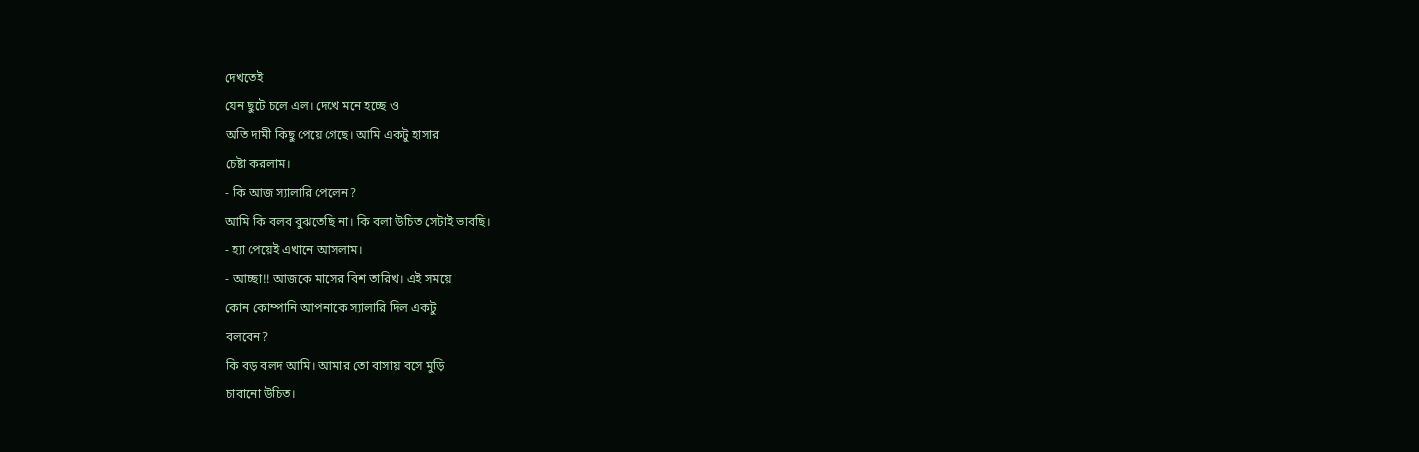দেখতেই
যেন ছুটে চলে এল। দেখে মনে হচ্ছে ও
অতি দামী কিছু পেয়ে গেছে। আমি একটু হাসার
চেষ্টা করলাম।
- কি আজ স্যালারি পেলেন?
আমি কি বলব বুঝতেছি না। কি বলা উচিত সেটাই ভাবছি।
- হ্যা পেয়েই এখানে আসলাম।
- আচ্ছা!! আজকে মাসের বিশ তারিখ। এই সময়ে
কোন কোম্পানি আপনাকে স্যালারি দিল একটু
বলবেন?
কি বড় বলদ আমি। আমার তো বাসায় বসে মুড়ি
চাবানো উচিত।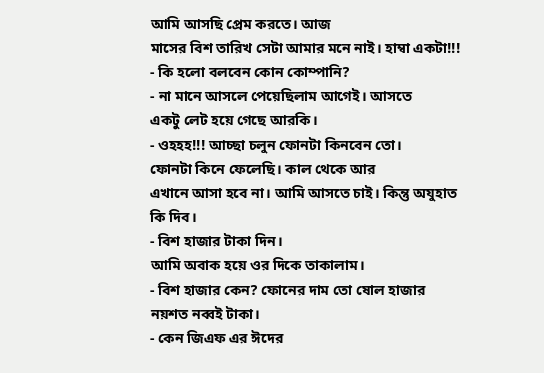আমি আসছি প্রেম করতে। আজ
মাসের বিশ তারিখ সেটা আমার মনে নাই। হাম্বা একটা!!!
- কি হলো বলবেন কোন কোম্পানি?
- না মানে আসলে পেয়েছিলাম আগেই। আসতে
একটু লেট হয়ে গেছে আরকি।
- ওহহহ!!! আচ্ছা চলুন ফোনটা কিনবেন তো।
ফোনটা কিনে ফেলেছি। কাল থেকে আর
এখানে আসা হবে না। আমি আসতে চাই। কিন্তু অযুহাত
কি দিব।
- বিশ হাজার টাকা দিন।
আমি অবাক হয়ে ওর দিকে তাকালাম।
- বিশ হাজার কেন? ফোনের দাম তো ষোল হাজার
নয়শত নব্বই টাকা।
- কেন জিএফ এর ঈদের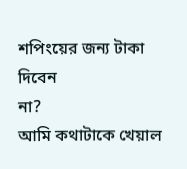শপিংয়ের জন্য টাকা দিবেন
না?
আমি কথাটাকে খেয়াল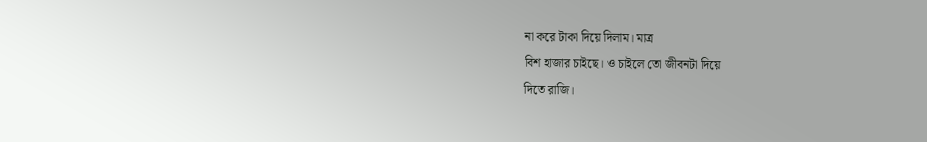না করে টাকা দিয়ে দিলাম। মাত্র
বিশ হাজার চাইছে। ও চাইলে তো জীবনটা দিয়ে
দিতে রাজি।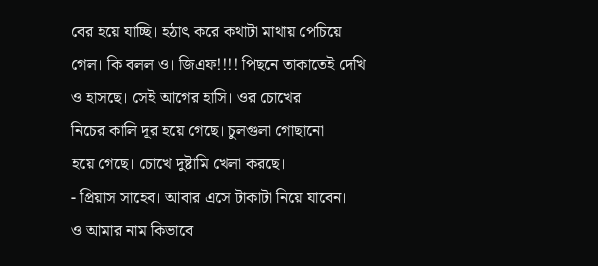বের হয়ে যাচ্ছি। হঠাৎ করে কথাটা মাথায় পেচিয়ে
গেল। কি বলল ও। জিএফ!!!! পিছনে তাকাতেই দেখি
ও হাসছে। সেই আগের হাসি। ওর চোখের
নিচের কালি দূর হয়ে গেছে। চুলগুলা গোছানো
হয়ে গেছে। চোখে দুষ্টামি খেলা করছে।
- প্রিয়াস সাহেব। আবার এসে টাকাটা নিয়ে যাবেন।
ও আমার নাম কিভাবে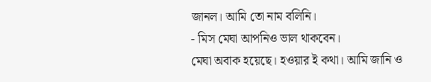জানল। আমি তো নাম বলিনি।
- মিস মেঘা আপনিও ভাল থাকবেন।
মেঘা অবাক হয়েছে। হওয়ার ই কথা। আমি জানি ও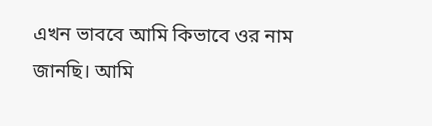এখন ভাববে আমি কিভাবে ওর নাম জানছি। আমি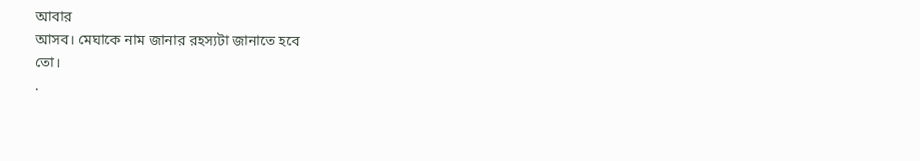আবার
আসব। মেঘাকে নাম জানার রহস্যটা জানাতে হবে
তো।
.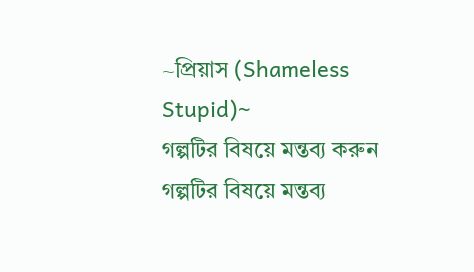~প্রিয়াস (Shameless Stupid)~
গল্পটির বিষয়ে মন্তব্য করুন
গল্পটির বিষয়ে মন্তব্য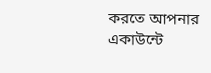করতে আপনার একাউন্টে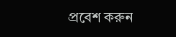প্রবেশ করুন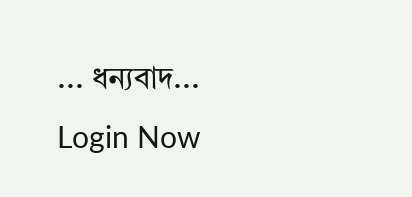... ধন্যবাদ... Login Now